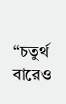“চতুর্থ বারেও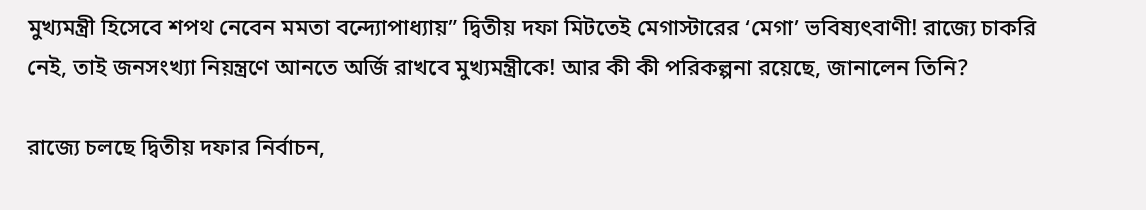মুখ্যমন্ত্রী হিসেবে শপথ নেবেন মমতা বন্দ্যোপাধ্যায়” দ্বিতীয় দফা মিটতেই মেগাস্টারের ‘মেগা’ ভবিষ্যৎবাণী! রাজ্যে চাকরি নেই, তাই জনসংখ্যা নিয়ন্ত্রণে আনতে অর্জি রাখবে মুখ্যমন্ত্রীকে! আর কী কী পরিকল্পনা রয়েছে, জানালেন তিনি?

রাজ্যে চলছে দ্বিতীয় দফার নির্বাচন,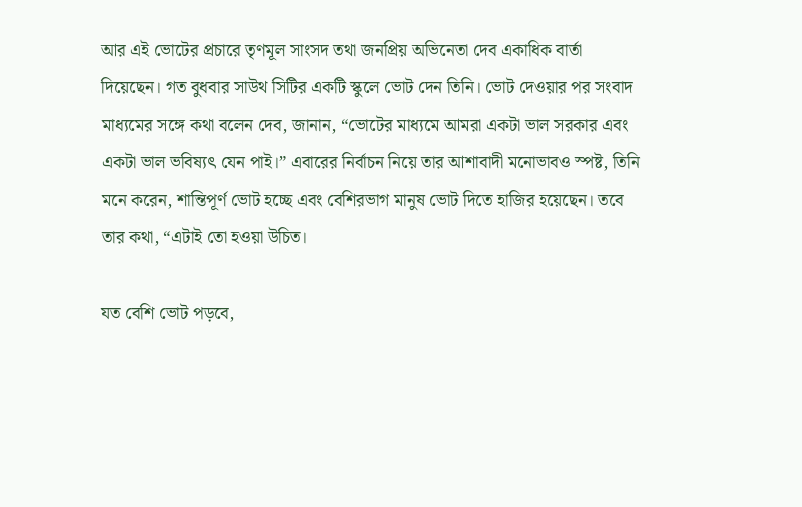আর এই ভোটের প্রচারে তৃণমূল সাংসদ তথা জনপ্রিয় অভিনেতা দেব একাধিক বার্তা দিয়েছেন। গত বুধবার সাউথ সিটির একটি স্কুলে ভোট দেন তিনি। ভোট দেওয়ার পর সংবাদ মাধ্যমের সঙ্গে কথা বলেন দেব, জানান, “ভোটের মাধ্যমে আমরা একটা ভাল সরকার এবং একটা ভাল ভবিষ্যৎ যেন পাই।” এবারের নির্বাচন নিয়ে তার আশাবাদী মনোভাবও স্পষ্ট, তিনি মনে করেন, শান্তিপূর্ণ ভোট হচ্ছে এবং বেশিরভাগ মানুষ ভোট দিতে হাজির হয়েছেন। তবে তার কথা, “এটাই তো হওয়া উচিত।

যত বেশি ভোট পড়বে,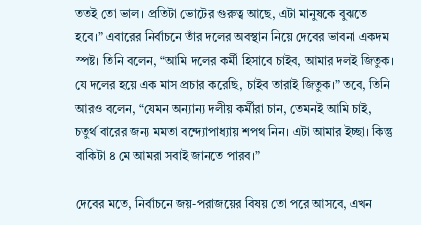ততই তো ভাল। প্রতিটা ভোটের গুরুত্ব আছে, এটা মানুষকে বুঝতে হবে।” এবারের নির্বাচনে তাঁর দলের অবস্থান নিয়ে দেবের ভাবনা একদম স্পষ্ট। তিনি বলেন, “আমি দলের কর্মী হিসাবে চাইব, আমার দলই জিতুক। যে দলের হয়ে এক মাস প্রচার করেছি, চাইব তারাই জিতুক।” তবে, তিনি আরও বলেন, “যেমন অন্যান্য দলীয় কর্মীরা চান, তেমনই আমি চাই, চতুর্থ বারের জন্য মমতা বন্দ্যোপাধ্যায় শপথ নিন। এটা আমার ইচ্ছা। কিন্তু বাকিটা ৪ মে আমরা সবাই জানতে পারব।”

দেবের মতে, নির্বাচনে জয়-পরাজয়ের বিষয় তো পরে আসবে, এখন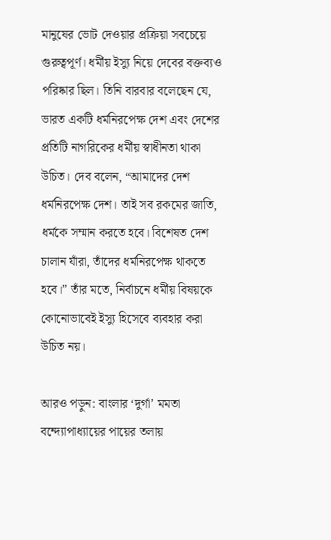মানুষের ভোট দেওয়ার প্রক্রিয়া সবচেয়ে গুরুত্বপূর্ণ। ধর্মীয় ইস্যু নিয়ে দেবের বক্তব্যও পরিষ্কার ছিল। তিনি বারবার বলেছেন যে, ভারত একটি ধর্মনিরপেক্ষ দেশ এবং দেশের প্রতিটি নাগরিকের ধর্মীয় স্বাধীনতা থাকা উচিত। দেব বলেন, “আমাদের দেশ ধর্মনিরপেক্ষ দেশ। তাই সব রকমের জাতি, ধর্মকে সম্মান করতে হবে। বিশেষত দেশ চালান যাঁরা, তাঁদের ধর্মনিরপেক্ষ থাকতে হবে।” তাঁর মতে, নির্বাচনে ধর্মীয় বিষয়কে কোনোভাবেই ইস্যু হিসেবে ব্যবহার করা উচিত নয়।

আরও পড়ুন: বাংলার ‘দুর্গা’ মমতা বন্দ্যোপাধ্যায়ের পায়ের তলায়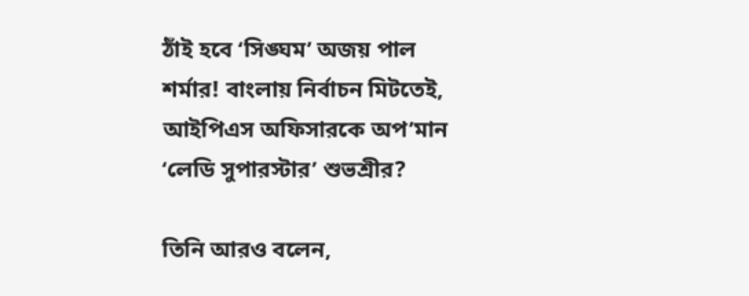ঠাঁই হবে ‘সিঙ্ঘম’ অজয় পাল শর্মার! বাংলায় নির্বাচন মিটতেই, আইপিএস অফিসারকে অপ’মান ‘লেডি সুপারস্টার’ শুভশ্রীর?

তিনি আরও বলেন,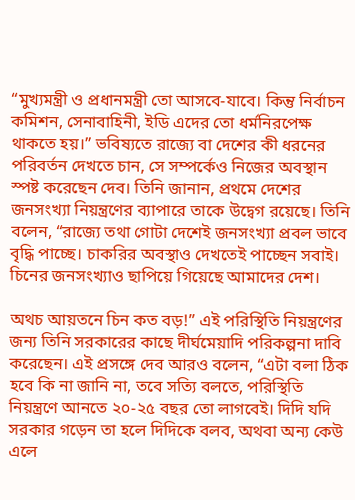“মুখ্যমন্ত্রী ও প্রধানমন্ত্রী তো আসবে-যাবে। কিন্তু নির্বাচন কমিশন, সেনাবাহিনী, ইডি এদের তো ধর্মনিরপেক্ষ থাকতে হয়।” ভবিষ্যতে রাজ্যে বা দেশের কী ধরনের পরিবর্তন দেখতে চান, সে সম্পর্কেও নিজের অবস্থান স্পষ্ট করেছেন দেব। তিনি জানান, প্রথমে দেশের জনসংখ্যা নিয়ন্ত্রণের ব্যাপারে তাকে উদ্বেগ রয়েছে। তিনি বলেন, “রাজ্যে তথা গোটা দেশেই জনসংখ্যা প্রবল ভাবে বৃদ্ধি পাচ্ছে। চাকরির অবস্থাও দেখতেই পাচ্ছেন সবাই। চিনের জনসংখ্যাও ছাপিয়ে গিয়েছে আমাদের দেশ।

অথচ আয়তনে চিন কত বড়!” এই পরিস্থিতি নিয়ন্ত্রণের জন্য তিনি সরকারের কাছে দীর্ঘমেয়াদি পরিকল্পনা দাবি করেছেন। এই প্রসঙ্গে দেব আরও বলেন, “এটা বলা ঠিক হবে কি না জানি না, তবে সত্যি বলতে, পরিস্থিতি নিয়ন্ত্রণে আনতে ২০-২৫ বছর তো লাগবেই। দিদি যদি সরকার গড়েন তা হলে দিদিকে বলব, অথবা অন্য কেউ এলে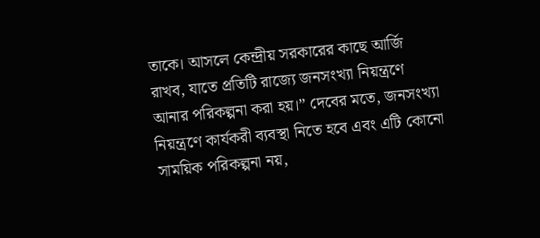তাকে। আসলে কেন্দ্রীয় সরকারের কাছে আর্জি রাখব, যাতে প্রতিটি রাজ্যে জনসংখ্যা নিয়ন্ত্রণে আনার পরিকল্পনা করা হয়।” দেবের মতে, জনসংখ্যা নিয়ন্ত্রণে কার্যকরী ব্যবস্থা নিতে হবে এবং এটি কোনো সাময়িক পরিকল্পনা নয়,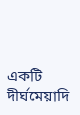একটি দীর্ঘমেয়াদি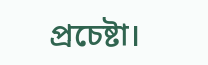প্রচেষ্টা।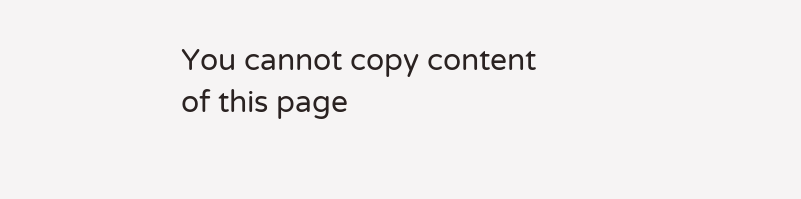You cannot copy content of this page